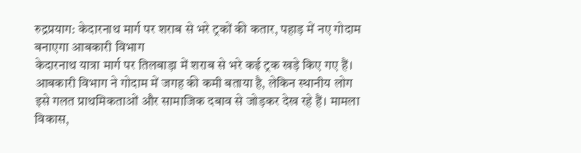रुद्रप्रयाग: केदारनाथ मार्ग पर शराब से भरे ट्रकों की कतार, पहाड़ में नए गोदाम बनाएगा आबकारी विभाग
केदारनाथ यात्रा मार्ग पर तिलबाड़ा में शराब से भरे कई ट्रक खड़े किए गए हैं। आबकारी विभाग ने गोदाम में जगह की कमी बताया है, लेकिन स्थानीय लोग इसे गलत प्राथमिकताओं और सामाजिक दबाव से जोड़कर देख रहे हैं। मामला विकास,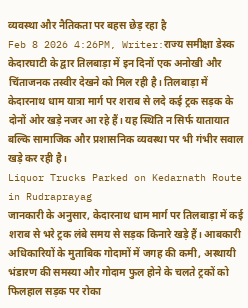व्यवस्था और नैतिकता पर बहस छेड़ रहा है
Feb 8 2026 4:26PM, Writer:राज्य समीक्षा डेस्क
केदारघाटी के द्वार तिलबाड़ा में इन दिनों एक अनोखी और चिंताजनक तस्वीर देखने को मिल रही है। तिलबाड़ा में केदारनाथ धाम यात्रा मार्ग पर शराब से लदे कई ट्रक सड़क के दोनों ओर खड़े नजर आ रहे हैं। यह स्थिति न सिर्फ यातायात बल्कि सामाजिक और प्रशासनिक व्यवस्था पर भी गंभीर सवाल खड़े कर रही है।
Liquor Trucks Parked on Kedarnath Route in Rudraprayag
जानकारी के अनुसार, केदारनाथ धाम मार्ग पर तिलबाड़ा में कई शराब से भरे ट्रक लंबे समय से सड़क किनारे खड़े हैं। आबकारी अधिकारियों के मुताबिक गोदामों में जगह की कमी, अस्थायी भंडारण की समस्या और गोदाम फुल होने के चलते ट्रकों को फिलहाल सड़क पर रोका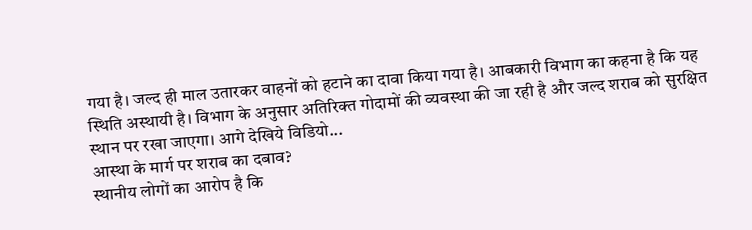गया है। जल्द ही माल उतारकर वाहनों को हटाने का दावा किया गया है। आबकारी विभाग का कहना है कि यह स्थिति अस्थायी है। विभाग के अनुसार अतिरिक्त गोदामों की व्यवस्था की जा रही है और जल्द शराब को सुरक्षित स्थान पर रखा जाएगा। आगे देखिये विडियो...
आस्था के मार्ग पर शराब का दबाव?
स्थानीय लोगों का आरोप है कि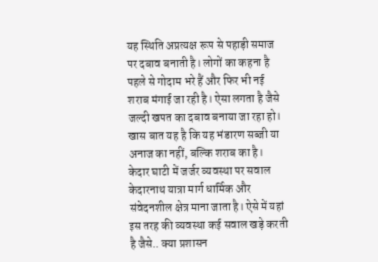यह स्थिति अप्रत्यक्ष रूप से पहाड़ी समाज पर दबाव बनाती है। लोगों का कहना है पहले से गोदाम भरे हैं और फिर भी नई शराब मंगाई जा रही है। ऐसा लगता है जैसे जल्दी खपत का दबाव बनाया जा रहा हो। खास बात यह है कि यह भंडारण सब्जी या अनाज का नहीं, बल्कि शराब का है।
केदार घाटी में जर्जर व्यवस्था पर सवाल
केदारनाथ यात्रा मार्ग धार्मिक और संवेदनशील क्षेत्र माना जाता है। ऐसे में यहां इस तरह की व्यवस्था कई सवाल खड़े करती है जैसे.. क्या प्रशासन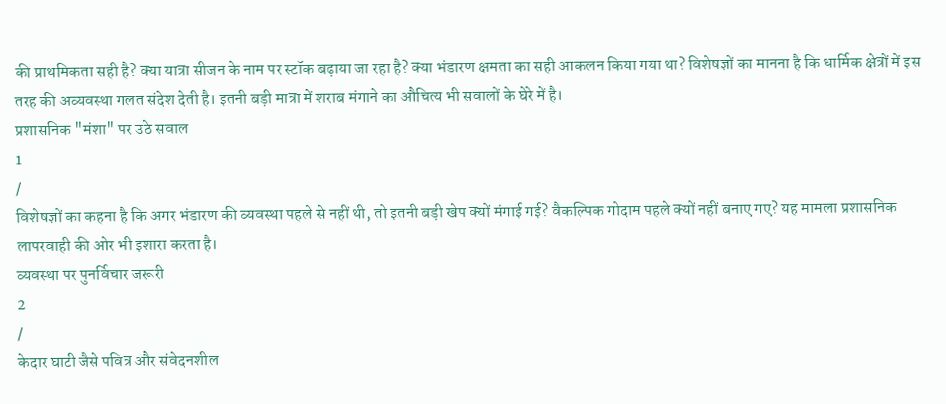की प्राथमिकता सही है? क्या यात्रा सीजन के नाम पर स्टॉक बढ़ाया जा रहा है? क्या भंडारण क्षमता का सही आकलन किया गया था? विशेषज्ञों का मानना है कि धार्मिक क्षेत्रों में इस तरह की अव्यवस्था गलत संदेश देती है। इतनी बड़ी मात्रा में शराब मंगाने का औचित्य भी सवालों के घेरे में है।
प्रशासनिक "मंशा" पर उठे सवाल
1
/
विशेषज्ञों का कहना है कि अगर भंडारण की व्यवस्था पहले से नहीं थी, तो इतनी बड़ी खेप क्यों मंगाई गई? वैकल्पिक गोदाम पहले क्यों नहीं बनाए गए? यह मामला प्रशासनिक लापरवाही की ओर भी इशारा करता है।
व्यवस्था पर पुनर्विचार जरूरी
2
/
केदार घाटी जैसे पवित्र और संवेदनशील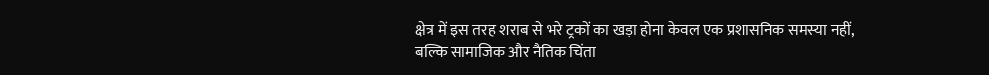क्षेत्र में इस तरह शराब से भरे ट्रकों का खड़ा होना केवल एक प्रशासनिक समस्या नहीं, बल्कि सामाजिक और नैतिक चिंता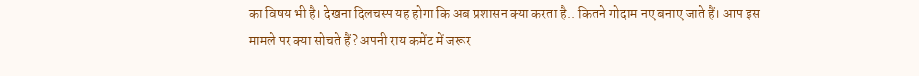का विषय भी है। देखना दिलचस्प यह होगा कि अब प्रशासन क्या करता है.. कितने गोदाम नए बनाए जाते हैं। आप इस मामले पर क्या सोचते हैं? अपनी राय कमेंट में जरूर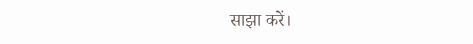साझा करें।